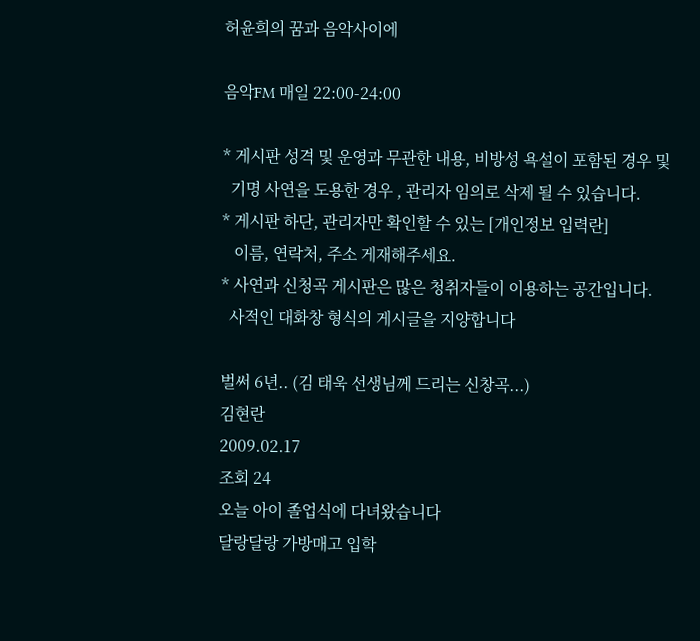허윤희의 꿈과 음악사이에

음악FM 매일 22:00-24:00

* 게시판 성격 및 운영과 무관한 내용, 비방성 욕설이 포함된 경우 및
  기명 사연을 도용한 경우 , 관리자 임의로 삭제 될 수 있습니다.
* 게시판 하단, 관리자만 확인할 수 있는 [개인정보 입력란]
   이름, 연락처, 주소 게재해주세요.
* 사연과 신청곡 게시판은 많은 청취자들이 이용하는 공간입니다.
  사적인 대화창 형식의 게시글을 지양합니다

벌써 6년.. (김 태욱 선생님께 드리는 신창곡...)
김현란
2009.02.17
조회 24
오늘 아이 졸업식에 다녀왔습니다
달랑달랑 가방매고 입학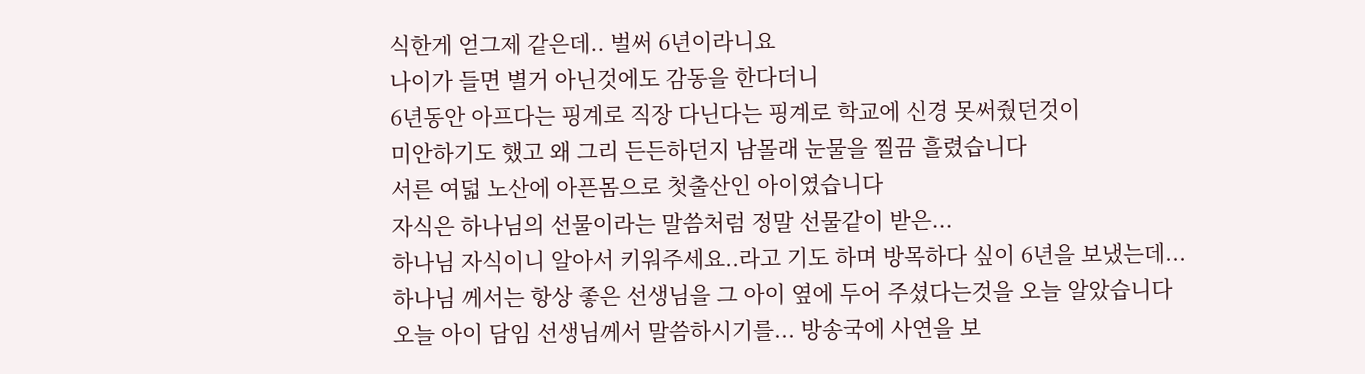식한게 얻그제 같은데.. 벌써 6년이라니요
나이가 들면 별거 아닌것에도 감동을 한다더니
6년동안 아프다는 핑계로 직장 다닌다는 핑계로 학교에 신경 못써줬던것이
미안하기도 했고 왜 그리 든든하던지 남몰래 눈물을 찔끔 흘렸습니다
서른 여덟 노산에 아픈몸으로 첫출산인 아이였습니다
자식은 하나님의 선물이라는 말씀처럼 정말 선물같이 받은...
하나님 자식이니 알아서 키워주세요..라고 기도 하며 방목하다 싶이 6년을 보냈는데...
하나님 께서는 항상 좋은 선생님을 그 아이 옆에 두어 주셨다는것을 오늘 알았습니다
오늘 아이 담임 선생님께서 말씀하시기를... 방송국에 사연을 보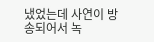냈었는데 사연이 방송되어서 녹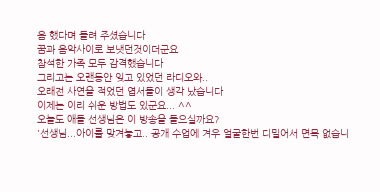음 했다며 들려 주셨습니다
꿈과 음악사이로 보냇던것이더군요
참석한 가족 모두 감격했습니다
그리고는 오랜동안 잊고 있었던 라디오와..
오래전 사연을 적었던 엽서들이 생각 났습니다
이제는 이리 쉬운 방법도 있군요... ^^
오늘도 애들 선생님은 이 방송을 들으실까요?
'선생님...아이를 맞겨놓고.. 공개 수업에 겨우 얼굴한번 디밀어서 면목 없습니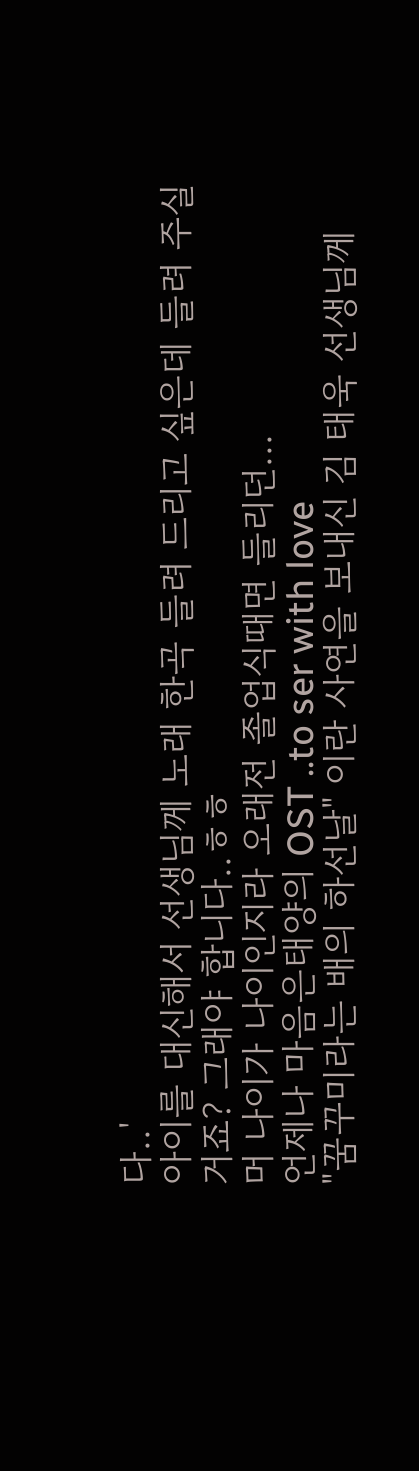다..'
아이를 대신해서 선생님께 노래 한곡 들려 드리고 싶은데 들려 주실거죠? 그래야 합니다..ㅎㅎ
머 나이가 나이인지라 오래전 졸업식때면 들리던...
언제나 마음은태양의 OST ..to ser with love
"꿈꾸미라는 배의 하선날" 이란 사연을 보내신 김 태욱 선생님께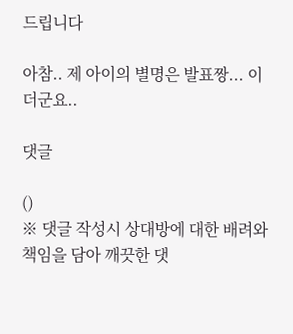드립니다

아참.. 제 아이의 별명은 발표짱... 이더군요..

댓글

()
※ 댓글 작성시 상대방에 대한 배려와 책임을 담아 깨끗한 댓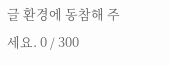글 환경에 동참해 주세요. 0 / 300